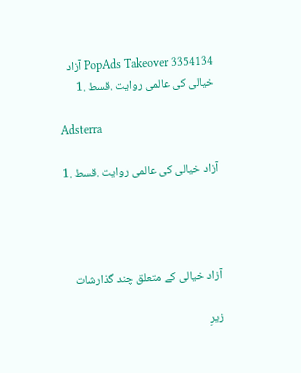PopAds Takeover 3354134 آزاد خیالی کی عالمی روایت .قسط .1

Adsterra

آزاد خیالی کی عالمی روایت .قسط .1




آزاد خیالی کے متعلق چند گذارشات

زیرِ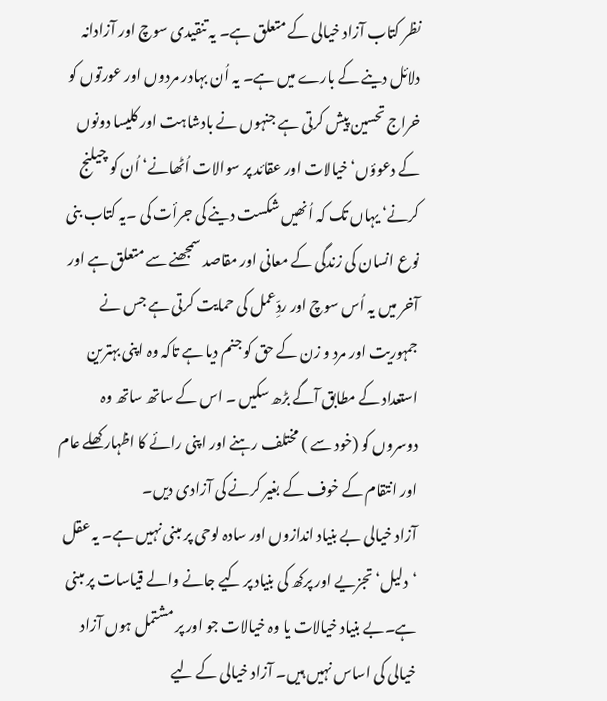نظر کتاب آزاد خیالی کے متعلق ہے۔ یہ تنقیدی سوچ اور آزادانہ دلائل دینے کے بارے میں ہے۔ یہ اُن بہادر مردوں اور عورتوں کو خراج تحسین پیش کرتی ہے جنہوں نے بادشاہت اور کلیسا دونوں کے دعوؤں‘ خیالات اور عقائد پر سوالات اُٹھانے‘ اُن کو چیلنج کرنے‘ یہاں تک کہ اُنھیں شکست دینے کی جرأت کی ۔یہ کتاب بنی نوع انسان کی زندگی کے معانی اور مقاصد سمجھنے سے متعلق ہے اور آخر میں یہ اُس سوچ اور ردِّعمل کی حمایت کرتی ہے جس نے جمہوریت اور مرد و زن کے حق کو جنم دیا ہے تاکہ وہ اپنی بہترین استعداد کے مطابق آگے بڑھ سکیں ۔ اس کے ساتھ ساتھ وہ دوسروں کو (خود سے ) مختلف رہنے اور اپنی رائے کا اظہار کھلے عام اور انتقام کے خوف کے بغیر کرنے کی آزادی دیں۔
آزاد خیالی بے بنیاد اندازوں اور سادہ لوحی پر مبنی نہیں ہے۔ یہ عقل ‘دلیل‘ تجزیے اور پرکھ کی بنیاد پر کیے جانے والے قیاسات پر مبنی ہے۔بے بنیاد خیالات یا وہ خیالات جو اور پر مشتمل ہوں آزاد خیالی کی اساس نہیں ہیں۔ آزاد خیالی کے لیے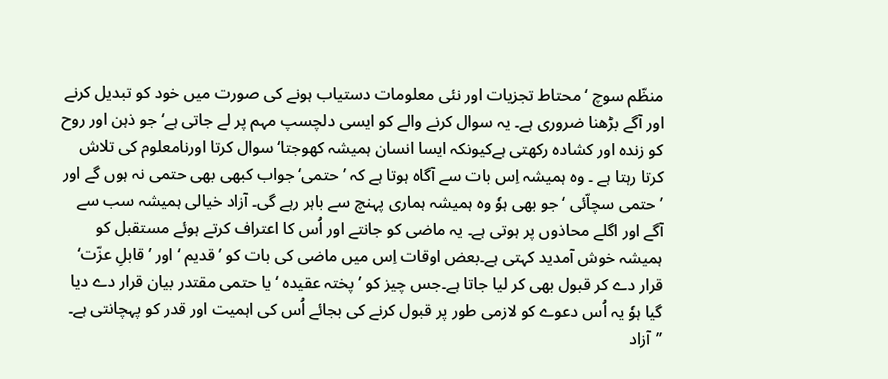منظّم سوچ ‘ محتاط تجزیات اور نئی معلومات دستیاب ہونے کی صورت میں خود کو تبدیل کرنے اور آگے بڑھنا ضروری ہے۔ یہ سوال کرنے والے کو ایسی دلچسپ مہم پر لے جاتی ہے‘ جو ذہن اور روح کو زندہ اور کشادہ رکھتی ہےکیونکہ ایسا انسان ہمیشہ کھوجتا‘ سوال کرتا اورنامعلوم کی تلاش کرتا رہتا ہے ۔ وہ ہمیشہ اِس بات سے آگاہ ہوتا ہے کہ ’حتمی‘ جواب کبھی بھی حتمی نہ ہوں گے اور ’حتمی سچاّئی ‘ جو بھی ہوٗ وہ ہمیشہ ہماری پہنچ سے باہر رہے گی۔ آزاد خیالی ہمیشہ سب سے آگے اور اگلے محاذوں پر ہوتی ہے۔ یہ ماضی کو جانتے اور اُس کا اعتراف کرتے ہوئے مستقبل کو ہمیشہ خوش آمدید کہتی ہے۔بعض اوقات اِس میں ماضی کی بات کو ’قدیم ‘ اور ’قابلِ عزّت‘ قرار دے کر قبول بھی کر لیا جاتا ہے۔جس چیز کو ’پختہ عقیدہ ‘ یا حتمی مقتدر بیان قرار دے دیا گیا ہوٗ یہ اُس دعوے کو لازمی طور پر قبول کرنے کی بجائے اُس کی اہمیت اور قدر کو پہچانتی ہے۔
’’آزاد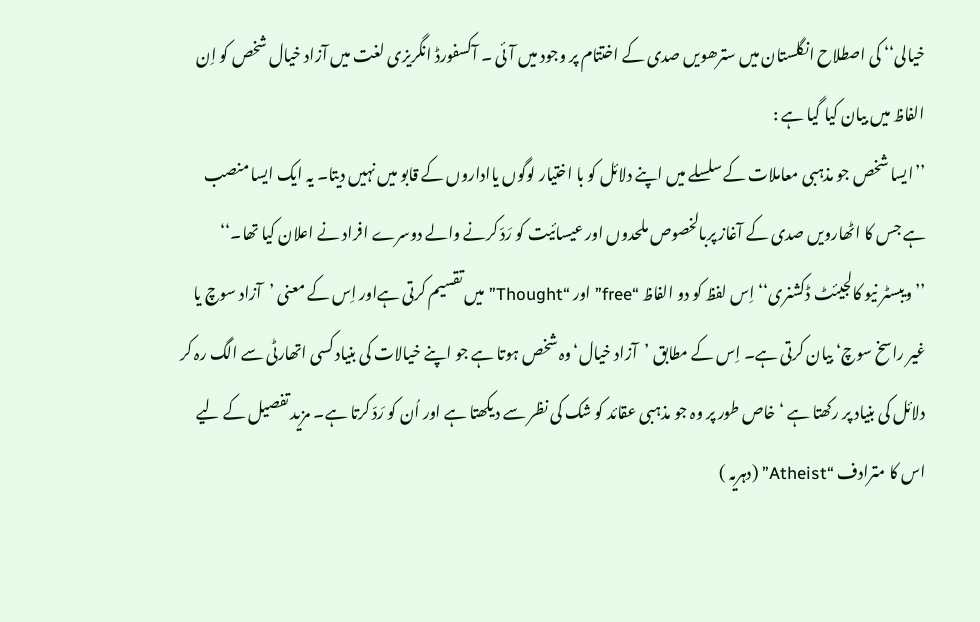خیالی‘‘ کی اصطلاح انگلستان میں سترھویں صدی کے اختتام پر وجود میں آئی ۔ آکسفورڈ انگریزی لغت میں آزاد خیال شخص کو اِن الفاظ میں بیان کیا گیا ہے :
’’ایسا شخص جو مذہبی معاملات کے سلسلے میں اپنے دلائل کو با اختیار لوگوں یااداروں کے قابو میں نہیں دیتا۔ یہ ایک ایسا منصب ہے جس کا اٹھارویں صدی کے آغاز پربالخصوص ملحدوں اور عیسائیت کو رَدّ کرنے والے دوسرے افراد نے اعلان کیا تھا۔‘‘
’’ویبسٹر نیو کالجیئٹ ڈکشنری‘‘ اِس لفظ کو دو الفاظ “free” اور “Thought” میں تقسیم کرتی ہےاور اِس کے معنی ’آزاد سوچ یا غیر راسخ سوچ‘ بیان کرتی ہے۔ اِس کے مطابق ’آزاد خیال‘وہ شخص ہوتا ہے جو اپنے خیالات کی بنیاد کسی اتھارٹی سے الگ رہ کر دلائل کی بنیاد پر رکھتا ہے ‘ خاص طور پر وہ جو مذہبی عقائد کو شک کی نظر سے دیکھتا ہے اور اُن کو رَدّ کرتا ہے۔ مزید تفصیل کے لیے اس کا مترادف “Atheist” (دہریہ )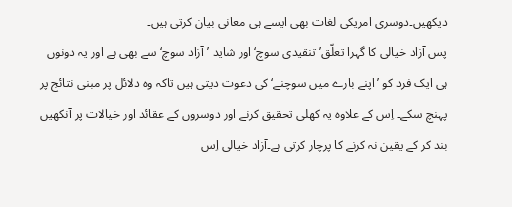دیکھیں۔دوسری امریکی لغات بھی ایسے ہی معانی بیان کرتی ہیں۔
پس آزاد خیالی کا گہرا تعلّق’تنقیدی سوچ‘ اور شاید ’آزاد سوچ‘ سے بھی ہے اور یہ دونوں ہی ایک فرد کو ’اپنے بارے میں سوچنے‘ کی دعوت دیتی ہیں تاکہ وہ دلائل پر مبنی نتائج پر پہنچ سکے۔ اِس کے علاوہ یہ کھلی تحقیق کرنے اور دوسروں کے عقائد اور خیالات پر آنکھیں بند کر کے یقین نہ کرنے کا پرچار کرتی ہے۔آزاد خیالی اِس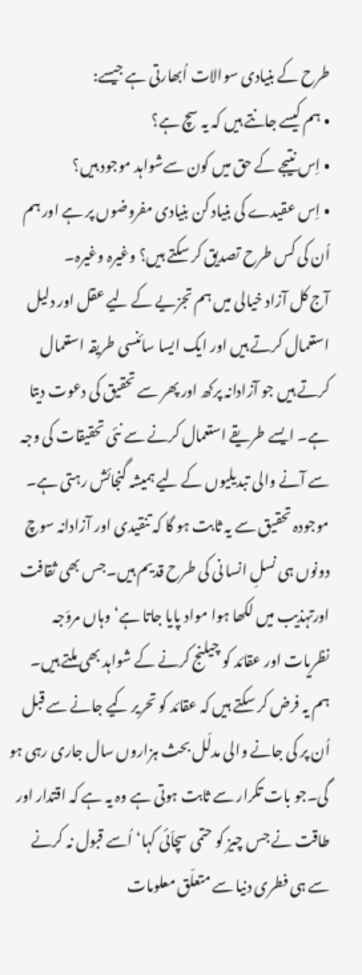طرح کے بنیادی سوالات اُبھارتی ہے جیسے:
• ہم کیسے جانتے ہیں کہ یہ سچ ہے؟
• اِس نتیجے کے حق میں کون سےشواہد موجود ہیں؟
• اِس عقیدے کی بنیاد کن بنیادی مفروضوں پر ہے اور ہم اُن کی کس طرح تصدیق کر سکتے ہیں؟ وغیرہ وغیرہ۔
آج کل آزاد خیالی میں ہم تجزیے کے لیے عقل اور دلیل استعمال کرتے ہیں اور ایک ایسا سائنسی طریقہ استعمال کرتے ہیں جو آزادانہ پرکھ اور پھر سے تحقیق کی دعوت دیتا ہے۔ ایسے طریقے استعمال کرنے سے نئی تحقیقات کی وجہ سے آنے والی تبدیلیوں کے لیے ہمیشہ گنجائش رہتی ہے۔
موجودہ تحقیق سے یہ ثابت ہو گا کہ تنقیدی اور آزادانہ سوچ دونوں ہی نسلِ انسا نی کی طرح قدیم ہیں۔جس بھی ثقافت اورتہذیب میں لکھا ہوا مواد پایا جاتا ہے‘ وہاں مروّجہ نظریات اور عقائد کو چیلنج کرنے کے شواہد بھی ملتے ہیں۔ ہم یہ فرض کر سکتے ہیں کہ عقائد کو تحریر کیے جانے سے قبل اُن پر کی جانے والی مدلّل بحث ہزاروں سال جاری رہی ہو گی۔جو بات تکرار سے ثابت ہوتی ہے وہ یہ ہے کہ اقتدار اور طاقت نے جس چیز کو حتمی سچاّئی کہا‘ اُسے قبول نہ کرنے سے ہی فطری دنیا سے متعلّق معلومات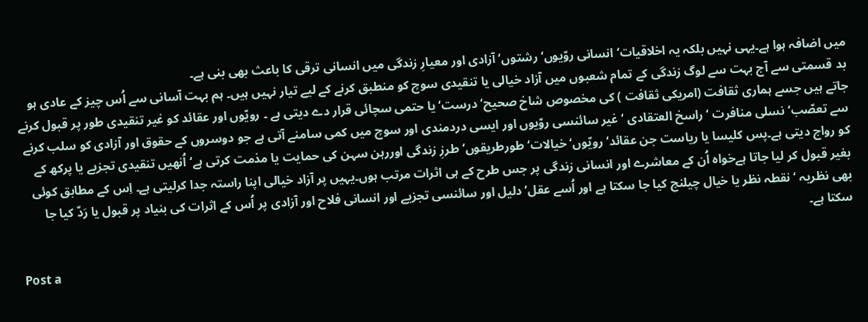میں اضافہ ہوا ہے۔یہی نہیں بلکہ یہ اخلاقیات‘ انسانی روّیوں‘ رشتوں‘ آزادی اور معیارِ زندگی میں انسانی ترقی کا باعث بھی بنی ہے۔
بد قسمتی سے آج بہت سے لوگ زندگی کے تمام شعبوں میں آزاد خیالی یا تنقیدی سوچ کو منطبق کرنے کے لیے تیار نہیں ہیں۔ ہم بہت آسانی سے اُس چیز کے عادی ہو جاتے ہیں جسے ہماری ثقافت (امریکی ثقافت ) کی مخصوص شاخ صحیح‘ درست‘ یا حتمی سچائی قرار دے دیتی ہے ۔ رویّوں اور عقائد کو غیر تنقیدی طور پر قبول کرنے سے تعصّب‘ نسلی منافرت ‘ راسخ العتقادی ‘ غیر سائنسی روّیوں اور ایسی دردمندی اور سوچ میں کمی سامنے آتی ہے جو دوسروں کے حقوق اور آزادی کو سلب کرنے کو رواج دیتی ہے۔پس کلیسا یا ریاست جن عقائد‘ رویّوں‘ خیالات‘ طورطریقوں‘ طرزِ زندگی اوررہن سہن کی حمایت یا مذمت کرتی ہے‘ اُنھیں تنقیدی تجزیے یا پرکھ کے بغیر قبول کر لیا جاتا ہےخواہ اُن کے معاشرے اور انسانی زندگی پر جس طرح کے ہی اثرات مرتب ہوں۔یہیں پر آزاد خیالی اپنا راستہ جدا کرلیتی ہے۔ اِس کے مطابق کوئی بھی نظریہ ‘ نقطہ نظر یا خیال چیلنج کیا جا سکتا ہے اور اُسے عقل‘ دلیل اور سائنسی تجزیے اور انسانی فلاح اور آزادی پر اُس کے اثرات کی بنیاد پر قبول یا رَدّ کیا جا سکتا ہے۔

Post a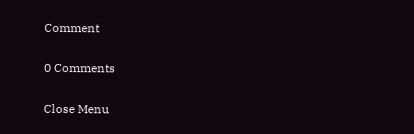Comment

0 Comments

Close Menu